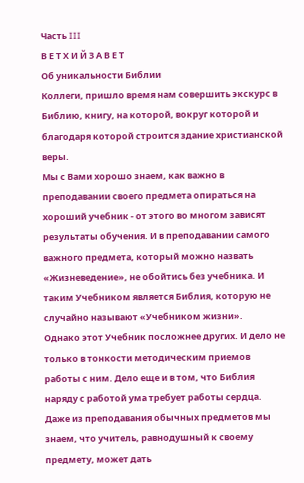Часть III
В Е Т Х И Й З А В Е Т
Об уникальности Библии
Коллеги, пришло время нам совершить экскурс в Библию, книгу, на которой, вокруг которой и благодаря которой строится здание христианской веры.
Мы с Вами хорошо знаем, как важно в преподавании своего предмета опираться на хороший учебник - от этого во многом зависят результаты обучения. И в преподавании самого важного предмета, который можно назвать «Жизневедение», не обойтись без учебника. И таким Учебником является Библия, которую не случайно называют «Учебником жизни».
Однако этот Учебник посложнее других. И дело не только в тонкости методическим приемов работы с ним. Дело еще и в том, что Библия наряду с работой ума требует работы сердца. Даже из преподавания обычных предметов мы знаем, что учитель, равнодушный к своему предмету, может дать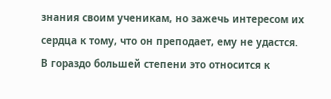знания своим ученикам, но зажечь интересом их сердца к тому, что он преподает, ему не удастся.
В гораздо большей степени это относится к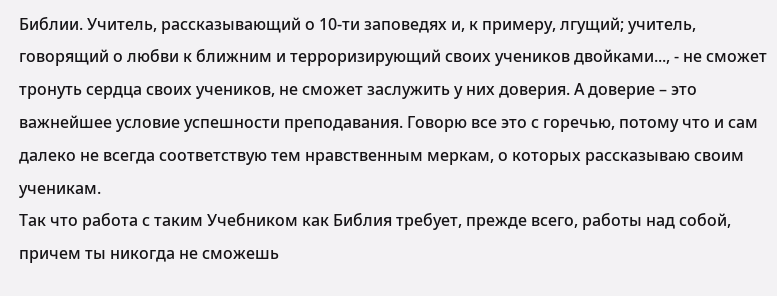Библии. Учитель, рассказывающий о 10-ти заповедях и, к примеру, лгущий; учитель, говорящий о любви к ближним и терроризирующий своих учеников двойками..., - не сможет тронуть сердца своих учеников, не сможет заслужить у них доверия. А доверие – это важнейшее условие успешности преподавания. Говорю все это с горечью, потому что и сам далеко не всегда соответствую тем нравственным меркам, о которых рассказываю своим ученикам.
Так что работа с таким Учебником как Библия требует, прежде всего, работы над собой, причем ты никогда не сможешь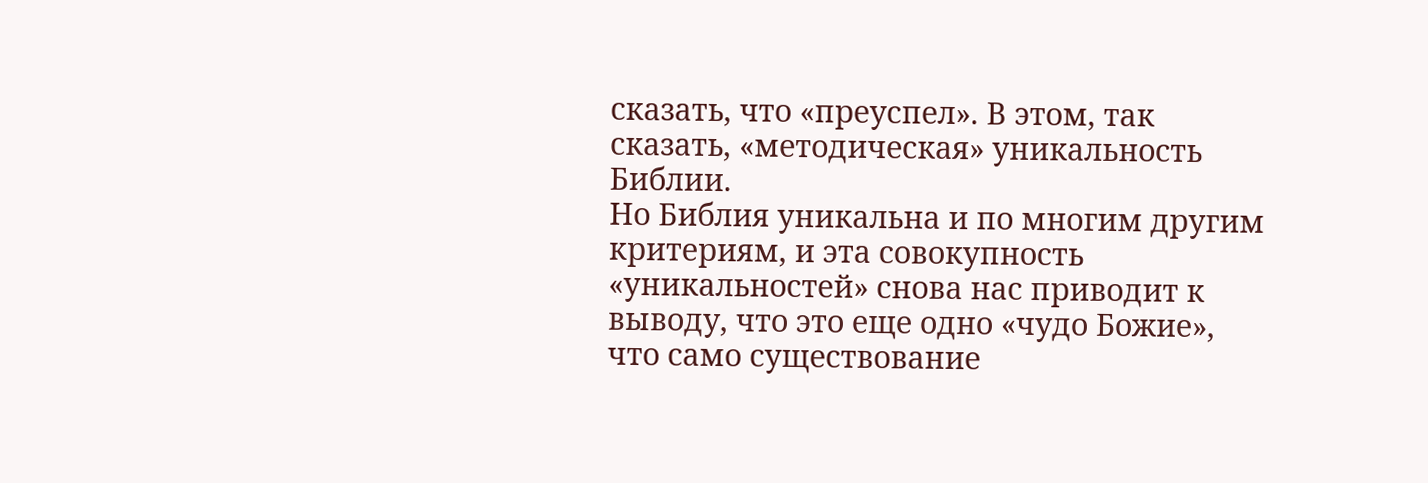сказать, что «преуспел». В этом, так сказать, «методическая» уникальность Библии.
Но Библия уникальна и по многим другим критериям, и эта совокупность «уникальностей» снова нас приводит к выводу, что это еще одно «чудо Божие», что само существование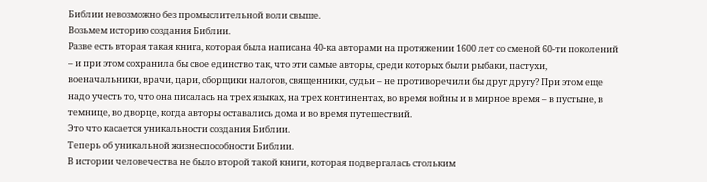Библии невозможно без промыслительной воли свыше.
Возьмем историю создания Библии.
Разве есть вторая такая книга, которая была написана 40-ка авторами на протяжении 1600 лет со сменой 60-ти поколений – и при этом сохранила бы свое единство так, что эти самые авторы, среди которых были рыбаки, пастухи, военачальники, врачи, цари, сборщики налогов, священники, судьи – не противоречили бы друг другу? При этом еще надо учесть то, что она писалась на трех языках, на трех континентах, во время войны и в мирное время – в пустыне, в темнице, во дворце, когда авторы оставались дома и во время путешествий.
Это что касается уникальности создания Библии.
Теперь об уникальной жизнеспособности Библии.
В истории человечества не было второй такой книги, которая подвергалась стольким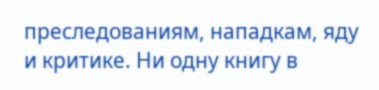преследованиям, нападкам, яду и критике. Ни одну книгу в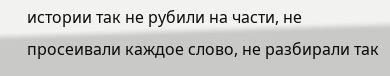истории так не рубили на части, не просеивали каждое слово, не разбирали так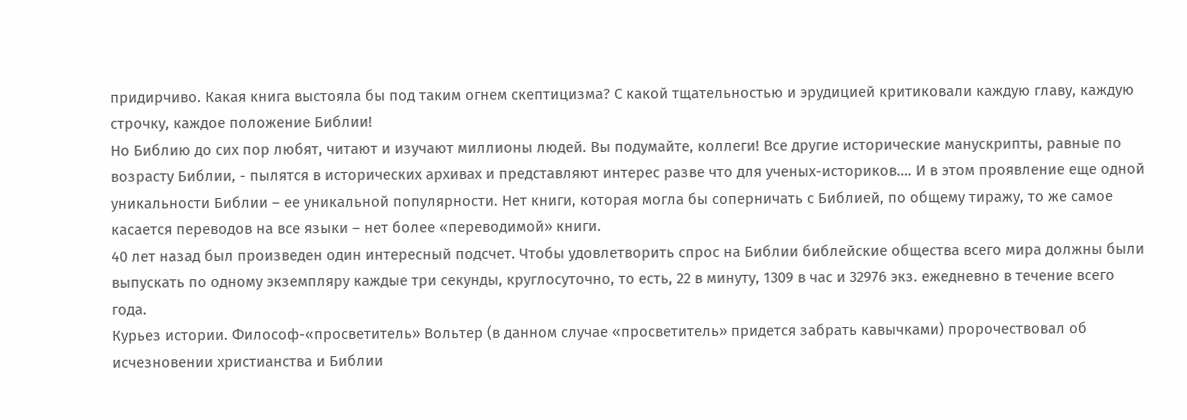придирчиво. Какая книга выстояла бы под таким огнем скептицизма? С какой тщательностью и эрудицией критиковали каждую главу, каждую строчку, каждое положение Библии!
Но Библию до сих пор любят, читают и изучают миллионы людей. Вы подумайте, коллеги! Все другие исторические манускрипты, равные по возрасту Библии, - пылятся в исторических архивах и представляют интерес разве что для ученых-историков…. И в этом проявление еще одной уникальности Библии – ее уникальной популярности. Нет книги, которая могла бы соперничать с Библией, по общему тиражу, то же самое касается переводов на все языки – нет более «переводимой» книги.
40 лет назад был произведен один интересный подсчет. Чтобы удовлетворить спрос на Библии библейские общества всего мира должны были выпускать по одному экземпляру каждые три секунды, круглосуточно, то есть, 22 в минуту, 1309 в час и 32976 экз. ежедневно в течение всего года.
Курьез истории. Философ-«просветитель» Вольтер (в данном случае «просветитель» придется забрать кавычками) пророчествовал об исчезновении христианства и Библии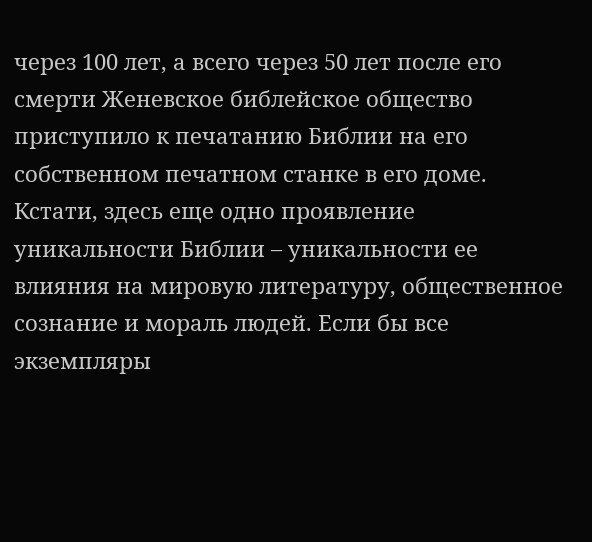через 100 лет, а всего через 50 лет после его смерти Женевское библейское общество приступило к печатанию Библии на его собственном печатном станке в его доме.
Кстати, здесь еще одно проявление уникальности Библии – уникальности ее влияния на мировую литературу, общественное сознание и мораль людей. Если бы все экземпляры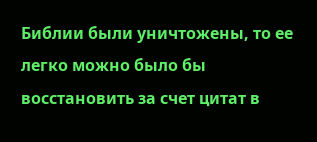Библии были уничтожены, то ее легко можно было бы восстановить за счет цитат в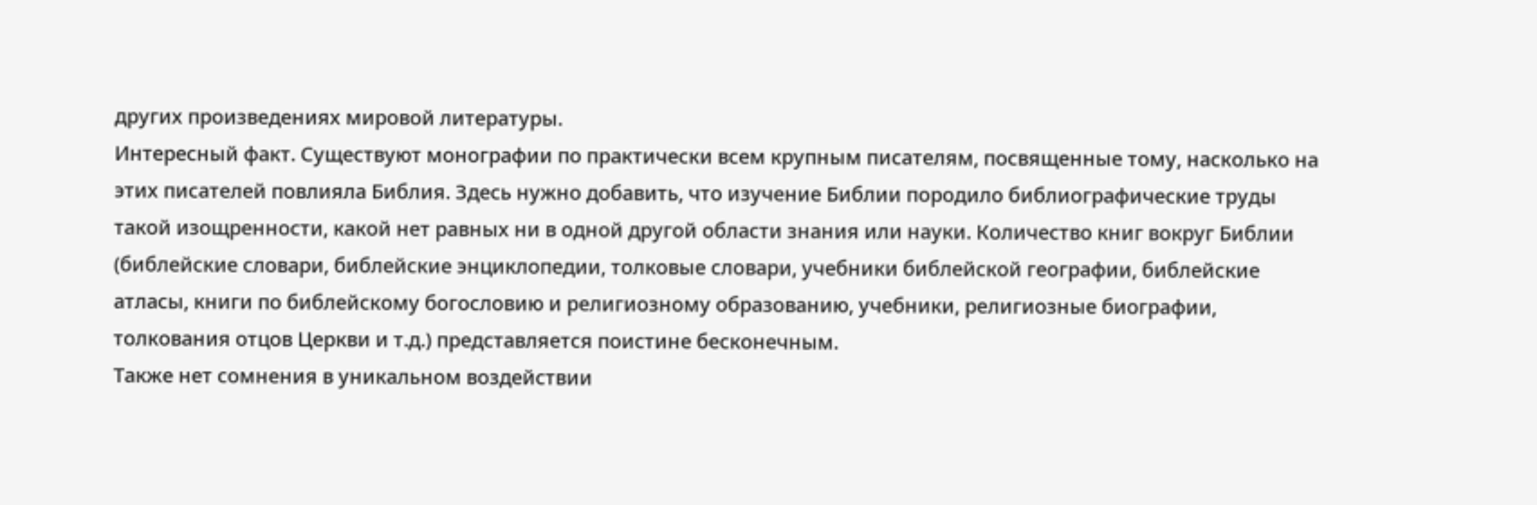других произведениях мировой литературы.
Интересный факт. Существуют монографии по практически всем крупным писателям, посвященные тому, насколько на этих писателей повлияла Библия. Здесь нужно добавить, что изучение Библии породило библиографические труды такой изощренности, какой нет равных ни в одной другой области знания или науки. Количество книг вокруг Библии (библейские словари, библейские энциклопедии, толковые словари, учебники библейской географии, библейские атласы, книги по библейскому богословию и религиозному образованию, учебники, религиозные биографии, толкования отцов Церкви и т.д.) представляется поистине бесконечным.
Также нет сомнения в уникальном воздействии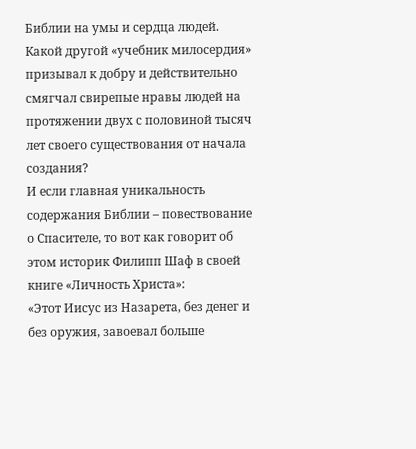Библии на умы и сердца людей. Какой другой «учебник милосердия» призывал к добру и действительно смягчал свирепые нравы людей на протяжении двух с половиной тысяч лет своего существования от начала создания?
И если главная уникальность содержания Библии – повествование о Спасителе, то вот как говорит об этом историк Филипп Шаф в своей книге «Личность Христа»:
«Этот Иисус из Назарета, без денег и без оружия, завоевал больше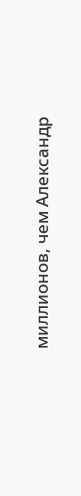миллионов, чем Александр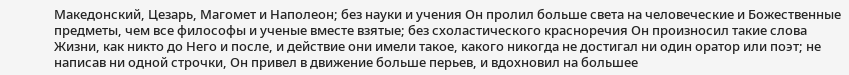Македонский, Цезарь, Магомет и Наполеон; без науки и учения Он пролил больше света на человеческие и Божественные предметы, чем все философы и ученые вместе взятые; без схоластического красноречия Он произносил такие слова Жизни, как никто до Него и после, и действие они имели такое, какого никогда не достигал ни один оратор или поэт; не написав ни одной строчки, Он привел в движение больше перьев, и вдохновил на большее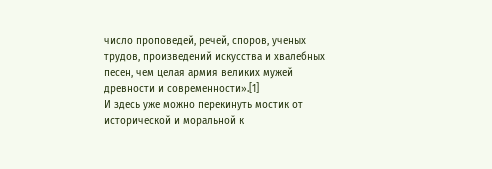число проповедей, речей, споров, ученых трудов, произведений искусства и хвалебных песен, чем целая армия великих мужей древности и современности».[1]
И здесь уже можно перекинуть мостик от исторической и моральной к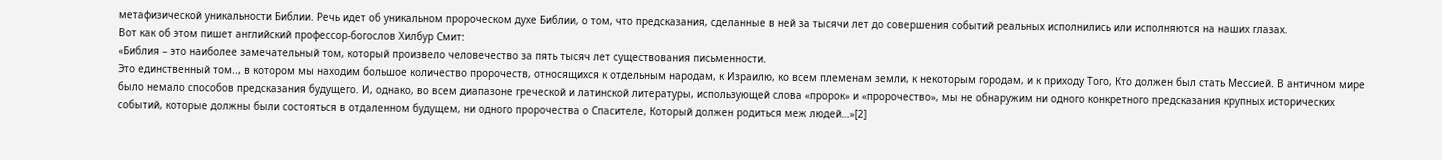метафизической уникальности Библии. Речь идет об уникальном пророческом духе Библии, о том, что предсказания, сделанные в ней за тысячи лет до совершения событий реальных исполнились или исполняются на наших глазах.
Вот как об этом пишет английский профессор-богослов Хилбур Смит:
«Библия – это наиболее замечательный том, который произвело человечество за пять тысяч лет существования письменности.
Это единственный том.., в котором мы находим большое количество пророчеств, относящихся к отдельным народам, к Израилю, ко всем племенам земли, к некоторым городам, и к приходу Того, Кто должен был стать Мессией. В античном мире было немало способов предсказания будущего. И, однако, во всем диапазоне греческой и латинской литературы, использующей слова «пророк» и «пророчество», мы не обнаружим ни одного конкретного предсказания крупных исторических событий, которые должны были состояться в отдаленном будущем, ни одного пророчества о Спасителе, Который должен родиться меж людей…»[2]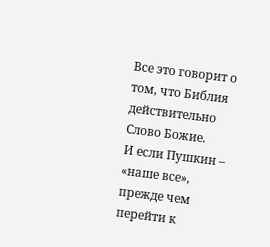Все это говорит о том, что Библия действительно Слово Божие.
И если Пушкин – «наше все», прежде чем перейти к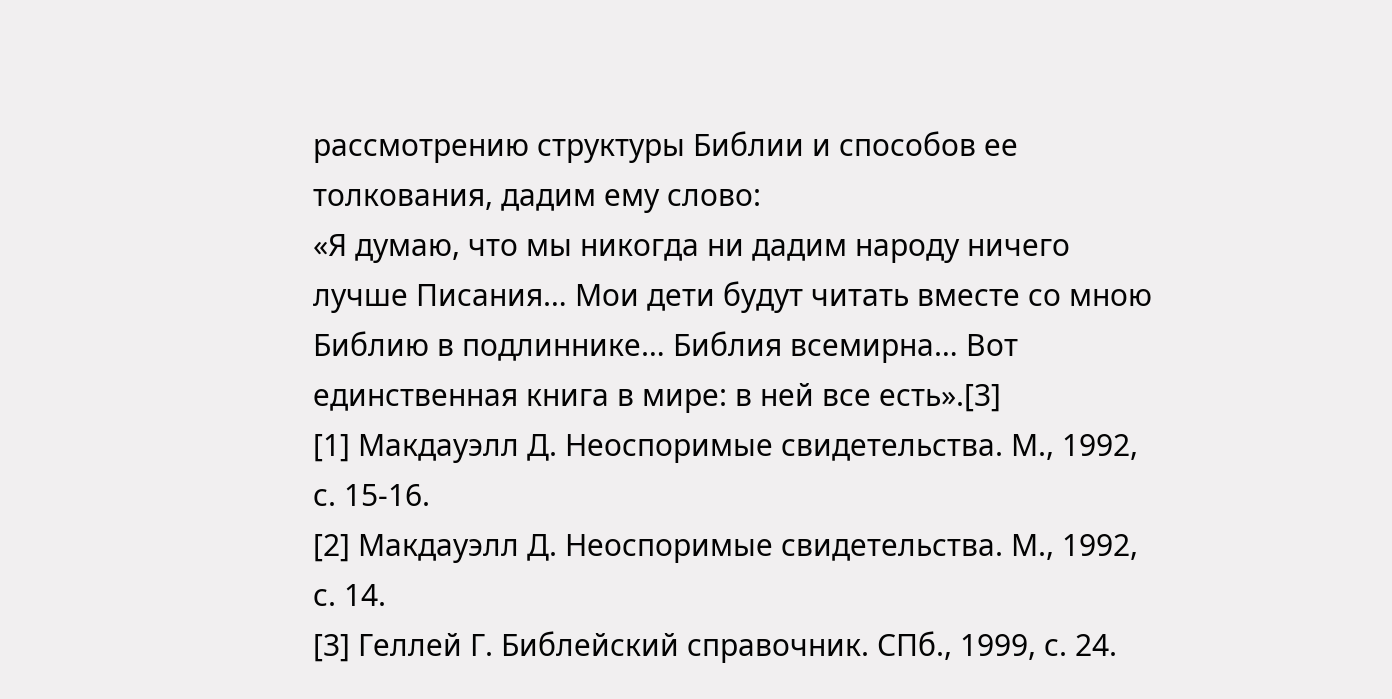рассмотрению структуры Библии и способов ее толкования, дадим ему слово:
«Я думаю, что мы никогда ни дадим народу ничего лучше Писания… Мои дети будут читать вместе со мною Библию в подлиннике… Библия всемирна… Вот единственная книга в мире: в ней все есть».[3]
[1] Макдауэлл Д. Неоспоримые свидетельства. М., 1992, с. 15-16.
[2] Макдауэлл Д. Неоспоримые свидетельства. М., 1992, с. 14.
[3] Геллей Г. Библейский справочник. СПб., 1999, с. 24.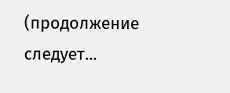(продолжение следует...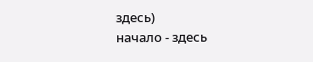здесь)
начало - здесь